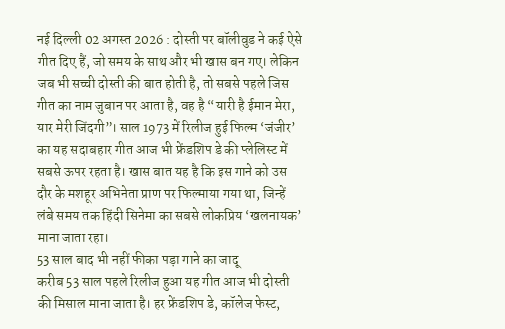नई दिल्ली 02 अगस्त 2026 : दोस्ती पर बॉलीवुड ने कई ऐसे गीत दिए हैं, जो समय के साथ और भी खास बन गए। लेकिन जब भी सच्ची दोस्ती की बात होती है, तो सबसे पहले जिस गीत का नाम जुबान पर आता है, वह है “यारी है ईमान मेरा, यार मेरी जिंदगी”। साल 1973 में रिलीज हुई फिल्म ‘जंजीर’ का यह सदाबहार गीत आज भी फ्रेंडशिप डे की प्लेलिस्ट में सबसे ऊपर रहता है। खास बात यह है कि इस गाने को उस दौर के मशहूर अभिनेता प्राण पर फिल्माया गया था, जिन्हें लंबे समय तक हिंदी सिनेमा का सबसे लोकप्रिय ‘खलनायक’ माना जाता रहा।
53 साल बाद भी नहीं फीका पड़ा गाने का जादू
करीब 53 साल पहले रिलीज हुआ यह गीत आज भी दोस्ती की मिसाल माना जाता है। हर फ्रेंडशिप डे, कॉलेज फेस्ट,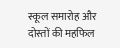स्कूल समारोह और दोस्तों की महफिल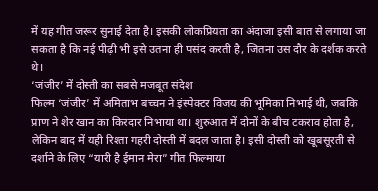में यह गीत जरूर सुनाई देता है। इसकी लोकप्रियता का अंदाजा इसी बात से लगाया जा सकता है कि नई पीढ़ी भी इसे उतना ही पसंद करती है, जितना उस दौर के दर्शक करते थे।
‘जंजीर’ में दोस्ती का सबसे मजबूत संदेश
फिल्म ‘जंजीर’ में अमिताभ बच्चन ने इंस्पेक्टर विजय की भूमिका निभाई थी, जबकि प्राण ने शेर खान का किरदार निभाया था। शुरुआत में दोनों के बीच टकराव होता है, लेकिन बाद में यही रिश्ता गहरी दोस्ती में बदल जाता है। इसी दोस्ती को खूबसूरती से दर्शाने के लिए “यारी है ईमान मेरा” गीत फिल्माया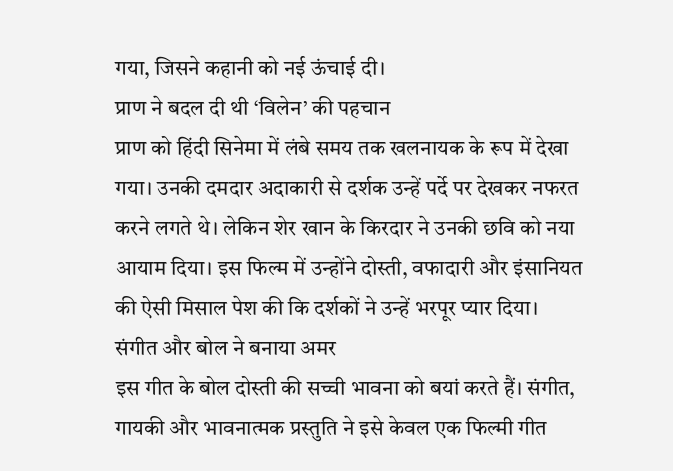गया, जिसने कहानी को नई ऊंचाई दी।
प्राण ने बदल दी थी ‘विलेन’ की पहचान
प्राण को हिंदी सिनेमा में लंबे समय तक खलनायक के रूप में देखा गया। उनकी दमदार अदाकारी से दर्शक उन्हें पर्दे पर देखकर नफरत करने लगते थे। लेकिन शेर खान के किरदार ने उनकी छवि को नया आयाम दिया। इस फिल्म में उन्होंने दोस्ती, वफादारी और इंसानियत की ऐसी मिसाल पेश की कि दर्शकों ने उन्हें भरपूर प्यार दिया।
संगीत और बोल ने बनाया अमर
इस गीत के बोल दोस्ती की सच्ची भावना को बयां करते हैं। संगीत, गायकी और भावनात्मक प्रस्तुति ने इसे केवल एक फिल्मी गीत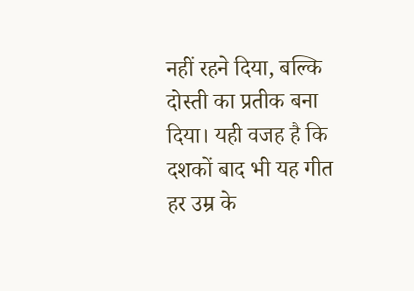नहीं रहने दिया, बल्कि दोस्ती का प्रतीक बना दिया। यही वजह है कि दशकों बाद भी यह गीत हर उम्र के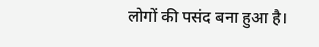लोगों की पसंद बना हुआ है।